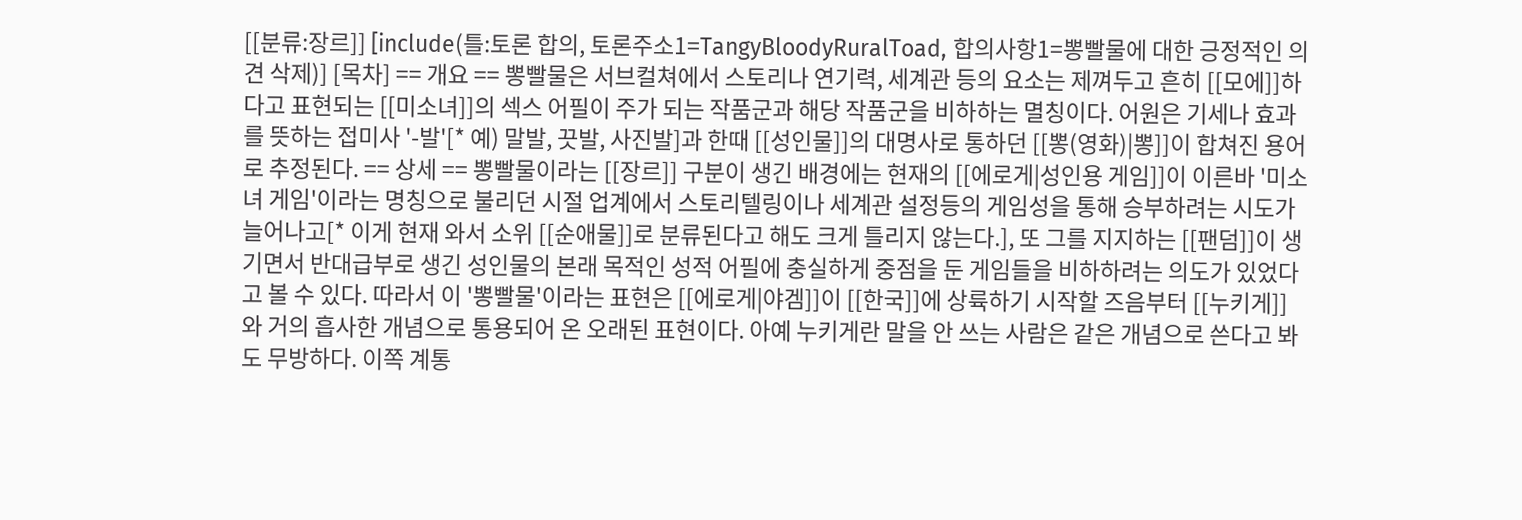[[분류:장르]] [include(틀:토론 합의, 토론주소1=TangyBloodyRuralToad, 합의사항1=뽕빨물에 대한 긍정적인 의견 삭제)] [목차] == 개요 == 뽕빨물은 서브컬쳐에서 스토리나 연기력, 세계관 등의 요소는 제껴두고 흔히 [[모에]]하다고 표현되는 [[미소녀]]의 섹스 어필이 주가 되는 작품군과 해당 작품군을 비하하는 멸칭이다. 어원은 기세나 효과를 뜻하는 접미사 '-발'[* 예) 말발, 끗발, 사진발]과 한때 [[성인물]]의 대명사로 통하던 [[뽕(영화)|뽕]]이 합쳐진 용어로 추정된다. == 상세 == 뽕빨물이라는 [[장르]] 구분이 생긴 배경에는 현재의 [[에로게|성인용 게임]]이 이른바 '미소녀 게임'이라는 명칭으로 불리던 시절 업계에서 스토리텔링이나 세계관 설정등의 게임성을 통해 승부하려는 시도가 늘어나고[* 이게 현재 와서 소위 [[순애물]]로 분류된다고 해도 크게 틀리지 않는다.], 또 그를 지지하는 [[팬덤]]이 생기면서 반대급부로 생긴 성인물의 본래 목적인 성적 어필에 충실하게 중점을 둔 게임들을 비하하려는 의도가 있었다고 볼 수 있다. 따라서 이 '뽕빨물'이라는 표현은 [[에로게|야겜]]이 [[한국]]에 상륙하기 시작할 즈음부터 [[누키게]]와 거의 흡사한 개념으로 통용되어 온 오래된 표현이다. 아예 누키게란 말을 안 쓰는 사람은 같은 개념으로 쓴다고 봐도 무방하다. 이쪽 계통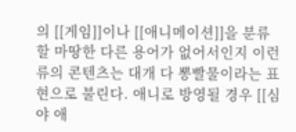의 [[게임]]이나 [[애니메이션]]을 분류할 마땅한 다른 용어가 없어서인지 이런 류의 콘텐츠는 대개 다 뽕빨물이라는 표현으로 불린다. 애니로 방영될 경우 [[심야 애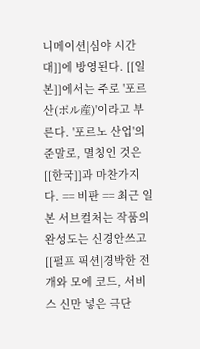니메이션|심야 시간대]]에 방영된다. [[일본]]에서는 주로 '포르산(ポル産)'이라고 부른다. '포르노 산업'의 준말로, 멸칭인 것은 [[한국]]과 마찬가지다. == 비판 == 최근 일본 서브컬처는 작품의 완성도는 신경안쓰고 [[펄프 픽션|경박한 전개와 모에 코드, 서비스 신만 넣은 극단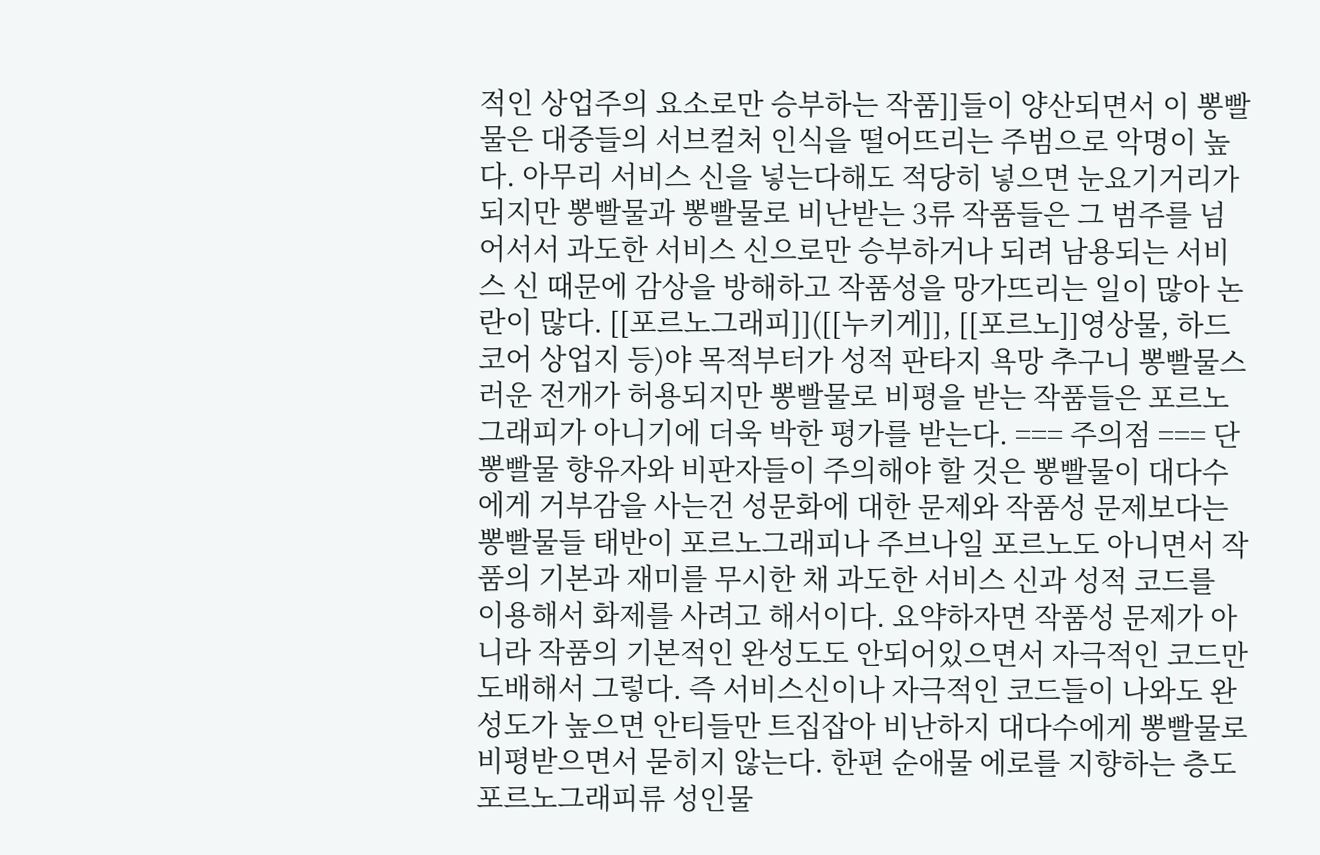적인 상업주의 요소로만 승부하는 작품]]들이 양산되면서 이 뽕빨물은 대중들의 서브컬처 인식을 떨어뜨리는 주범으로 악명이 높다. 아무리 서비스 신을 넣는다해도 적당히 넣으면 눈요기거리가 되지만 뽕빨물과 뽕빨물로 비난받는 3류 작품들은 그 범주를 넘어서서 과도한 서비스 신으로만 승부하거나 되려 남용되는 서비스 신 때문에 감상을 방해하고 작품성을 망가뜨리는 일이 많아 논란이 많다. [[포르노그래피]]([[누키게]], [[포르노]]영상물, 하드코어 상업지 등)야 목적부터가 성적 판타지 욕망 추구니 뽕빨물스러운 전개가 허용되지만 뽕빨물로 비평을 받는 작품들은 포르노그래피가 아니기에 더욱 박한 평가를 받는다. === 주의점 === 단 뽕빨물 향유자와 비판자들이 주의해야 할 것은 뽕빨물이 대다수에게 거부감을 사는건 성문화에 대한 문제와 작품성 문제보다는 뽕빨물들 태반이 포르노그래피나 주브나일 포르노도 아니면서 작품의 기본과 재미를 무시한 채 과도한 서비스 신과 성적 코드를 이용해서 화제를 사려고 해서이다. 요약하자면 작품성 문제가 아니라 작품의 기본적인 완성도도 안되어있으면서 자극적인 코드만 도배해서 그렇다. 즉 서비스신이나 자극적인 코드들이 나와도 완성도가 높으면 안티들만 트집잡아 비난하지 대다수에게 뽕빨물로 비평받으면서 묻히지 않는다. 한편 순애물 에로를 지향하는 층도 포르노그래피류 성인물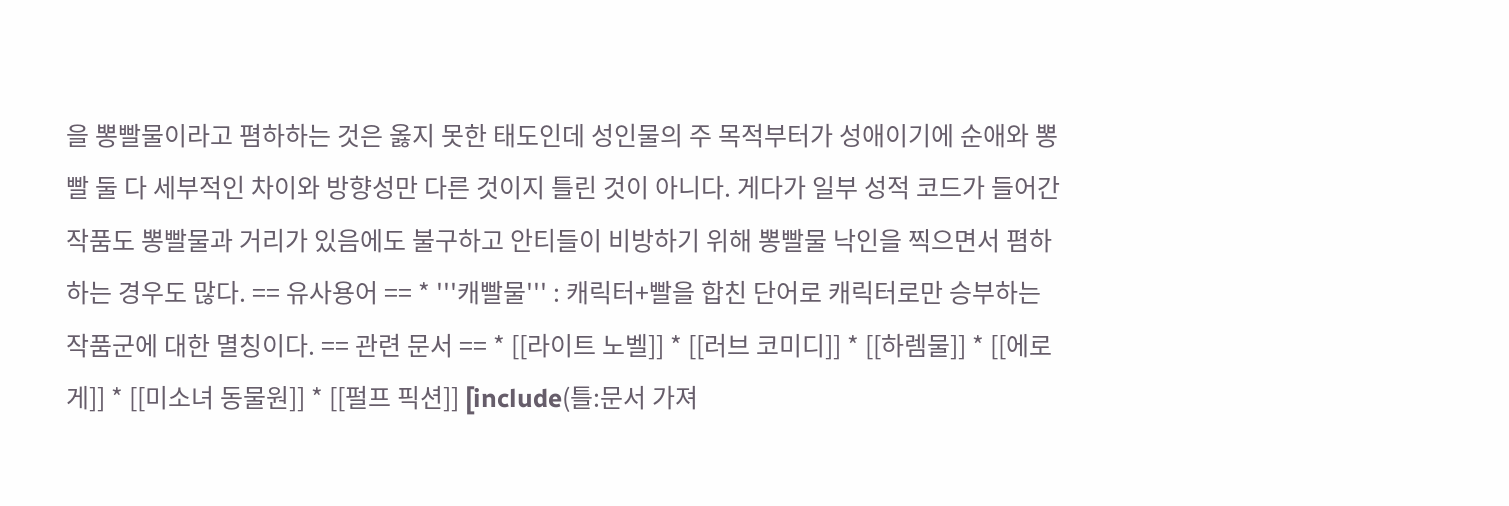을 뽕빨물이라고 폄하하는 것은 옳지 못한 태도인데 성인물의 주 목적부터가 성애이기에 순애와 뽕빨 둘 다 세부적인 차이와 방향성만 다른 것이지 틀린 것이 아니다. 게다가 일부 성적 코드가 들어간 작품도 뽕빨물과 거리가 있음에도 불구하고 안티들이 비방하기 위해 뽕빨물 낙인을 찍으면서 폄하하는 경우도 많다. == 유사용어 == * '''캐빨물''' : 캐릭터+빨을 합친 단어로 캐릭터로만 승부하는 작품군에 대한 멸칭이다. == 관련 문서 == * [[라이트 노벨]] * [[러브 코미디]] * [[하렘물]] * [[에로게]] * [[미소녀 동물원]] * [[펄프 픽션]] [include(틀:문서 가져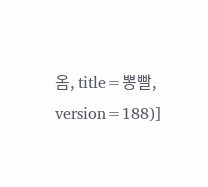옴, title=뽕빨, version=188)]